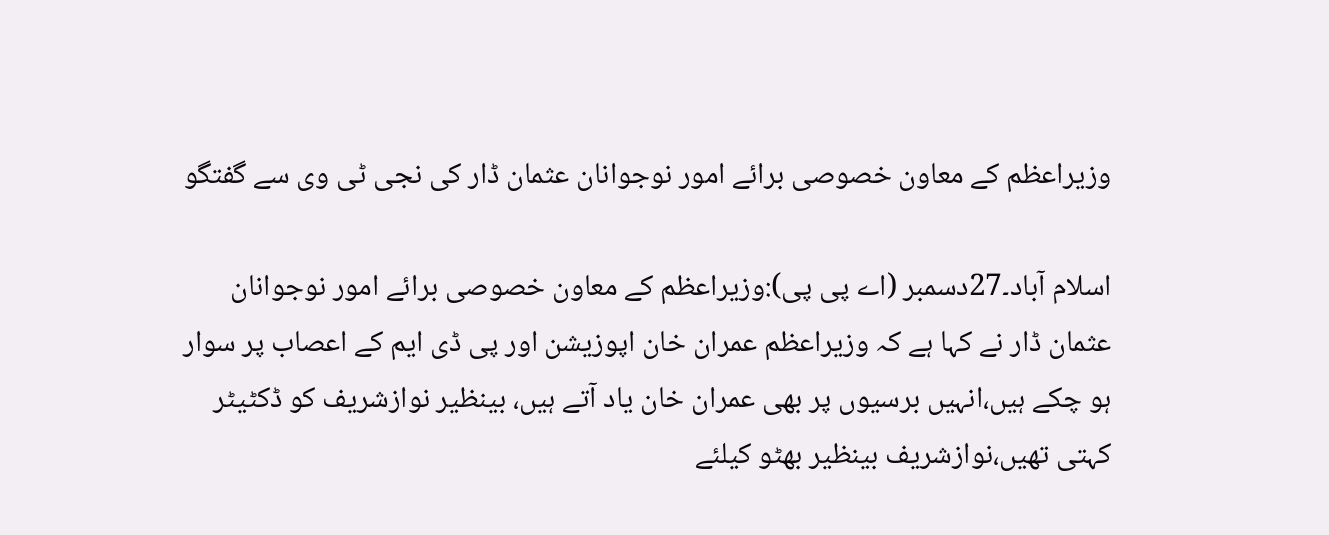وزیراعظم کے معاون خصوصی برائے امور نوجوانان عثمان ڈار کی نجی ٹی وی سے گفتگو

اسلام آباد۔27دسمبر (اے پی پی):وزیراعظم کے معاون خصوصی برائے امور نوجوانان عثمان ڈار نے کہا ہے کہ وزیراعظم عمران خان اپوزیشن اور پی ڈی ایم کے اعصاب پر سوار ہو چکے ہیں،انہیں برسیوں پر بھی عمران خان یاد آتے ہیں، بینظیر نوازشریف کو ڈکٹیٹر کہتی تھیں،نوازشریف بینظیر بھٹو کیلئے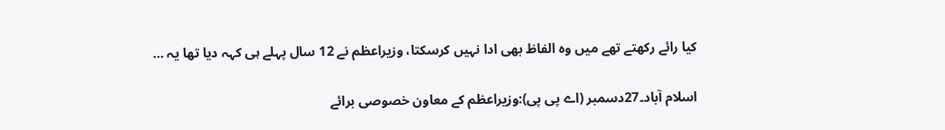کیا رائے رکھتے تھے میں وہ الفاظ بھی ادا نہیں کرسکتا، وزیراعظم نے 12 سال پہلے ہی کہہ دیا تھا یہ …

اسلام آباد۔27دسمبر (اے پی پی):وزیراعظم کے معاون خصوصی برائے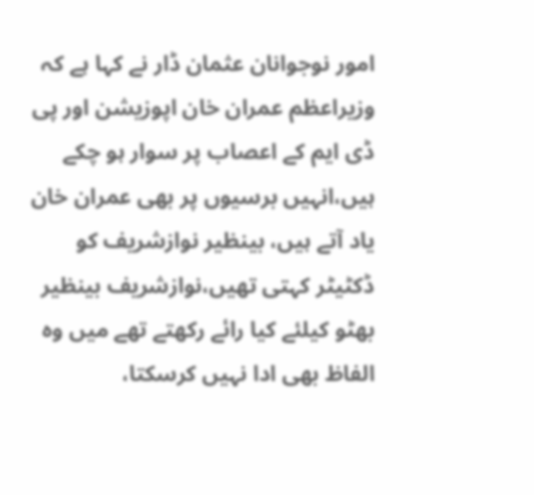امور نوجوانان عثمان ڈار نے کہا ہے کہ وزیراعظم عمران خان اپوزیشن اور پی ڈی ایم کے اعصاب پر سوار ہو چکے ہیں،انہیں برسیوں پر بھی عمران خان یاد آتے ہیں، بینظیر نوازشریف کو ڈکٹیٹر کہتی تھیں،نوازشریف بینظیر بھٹو کیلئے کیا رائے رکھتے تھے میں وہ الفاظ بھی ادا نہیں کرسکتا،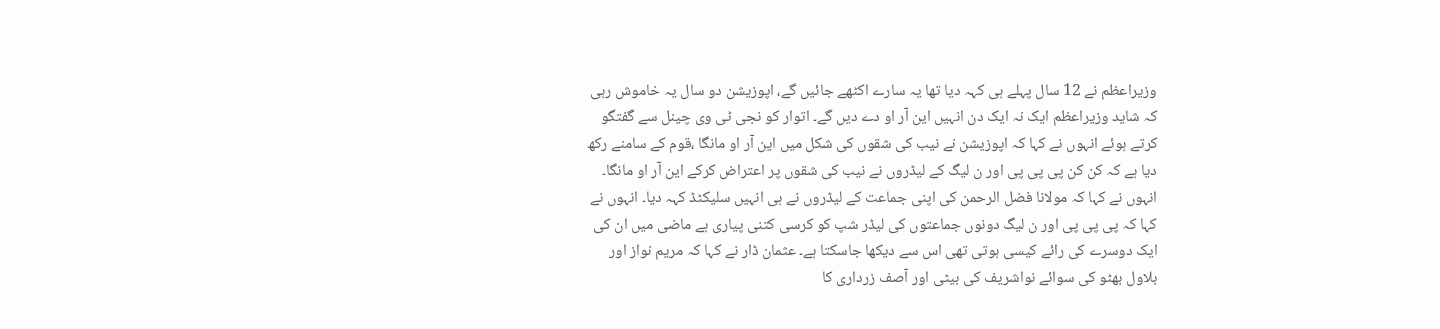وزیراعظم نے 12 سال پہلے ہی کہہ دیا تھا یہ سارے اکٹھے جائیں گے، اپوزیشن دو سال یہ خاموش رہی کہ شاید وزیراعظم ایک نہ ایک دن انہیں این آر او دے دیں گے۔ اتوار کو نجی ٹی وی چینل سے گفتگو کرتے ہوئے انہوں نے کہا کہ اپوزیشن نے نیب کی شقوں کی شکل میں این آر او مانگا ،قوم کے سامنے رکھ دیا ہے کہ کن کن پی پی پی اور ن لیگ کے لیڈروں نے نیب کی شقوں پر اعتراض کرکے این آر او مانگا۔ انہوں نے کہا کہ مولانا فضل الرحمن کی اپنی جماعت کے لیڈروں نے ہی انہیں سلیکٹڈ کہہ دیا۔ انہوں نے کہا کہ پی پی پی اور ن لیگ دونوں جماعتوں کی لیڈر شپ کو کرسی کتنی پیاری ہے ماضی میں ان کی ایک دوسرے کی رائے کیسی ہوتی تھی اس سے دیکھا جاسکتا ہے۔ عثمان ڈار نے کہا کہ مریم نواز اور بلاول بھٹو کی سوائے نواشریف کی بیٹی اور آصف زرداری کا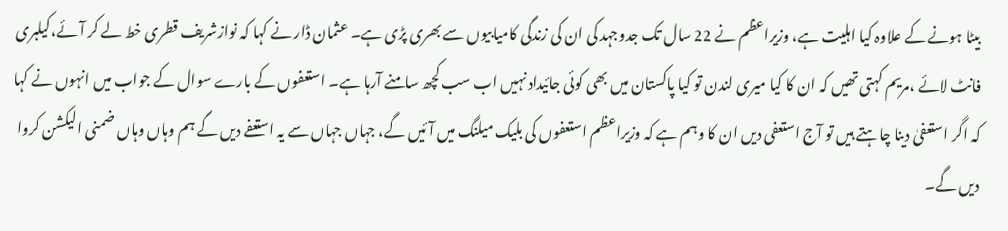بیٹا ہونے کے علاوہ کیا اہلیت ہے، وزیراعظم نے 22 سال تک جدوجہد کی ان کی زندگی کامیابیوں سے بھری پڑی ہے۔ عثمان ڈار نے کہا کہ نوازشریف قطری خط لے کر آئے،کیلبری فانٹ لائے ،مریم کہتی تھیں کہ ان کا کیا میری لندن تو کیا پاکستان میں بھی کوئی جائیداد نہیں اب سب کچھ سامنے آرہا ہے۔ استعفوں کے بارے سوال کے جواب میں انہوں نے کہا کہ اگر استعفیٰ دینا چاہتے ہیں تو آج استعفی دیں ان کا وہم ہے کہ وزیراعظم استعفوں کی بلیک میلنگ میں آئیں گے، جہاں جہاں سے یہ استعفے دیں گے ہم وہاں وہاں ضمنی الیکشن کروا دیں گے۔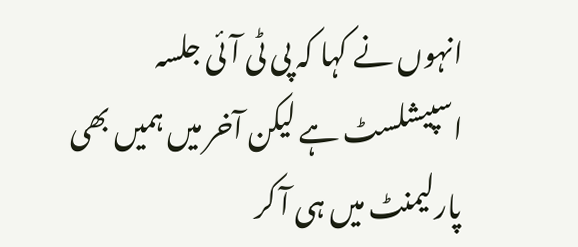انہوں نے کہا کہ پی ٹی آئی جلسہ اسپیشلسٹ ہے لیکن آخر میں ہمیں بھی پارلیمنٹ میں ہی آ کر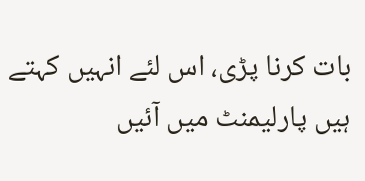بات کرنا پڑی، اس لئے انہیں کہتے ہیں پارلیمنٹ میں آئیں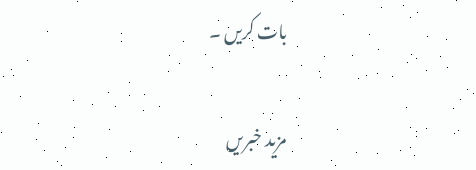بات کریں ۔

مزید خبریں